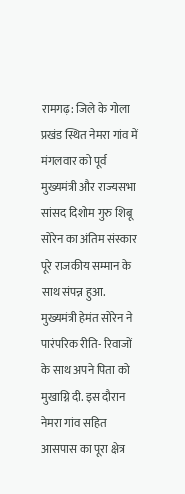रामगढ़: जिले के गोला प्रखंड स्थित नेमरा गांव में मंगलवार को पूर्व मुख्यमंत्री और राज्यसभा सांसद दिशोम गुरु शिबू सोरेन का अंतिम संस्कार पूरे राजकीय सम्मान के साथ संपन्न हुआ. मुख्यमंत्री हेमंत सोरेन ने पारंपरिक रीति- रिवाजों के साथ अपने पिता को मुखाग्नि दी. इस दौरान नेमरा गांव सहित आसपास का पूरा क्षेत्र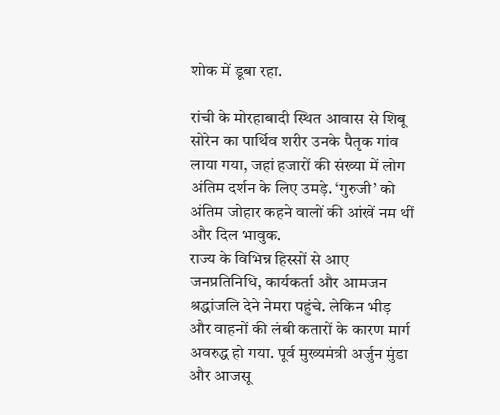शोक में डूबा रहा.

रांची के मोरहाबादी स्थित आवास से शिबू सोरेन का पार्थिव शरीर उनके पैतृक गांव लाया गया, जहां हजारों की संख्या में लोग अंतिम दर्शन के लिए उमड़े. ‘गुरुजी’ को अंतिम जोहार कहने वालों की आंखें नम थीं और दिल भावुक.
राज्य के विभिन्न हिस्सों से आए जनप्रतिनिधि, कार्यकर्ता और आमजन श्रद्धांजलि देने नेमरा पहुंचे. लेकिन भीड़ और वाहनों की लंबी कतारों के कारण मार्ग अवरुद्ध हो गया. पूर्व मुख्यमंत्री अर्जुन मुंडा और आजसू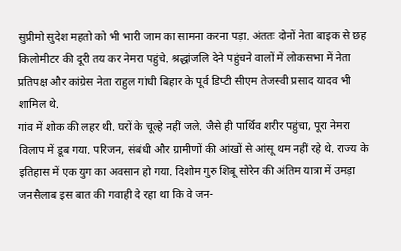सुप्रीमो सुदेश महतो को भी भारी जाम का सामना करना पड़ा. अंततः दोनों नेता बाइक से छह किलोमीटर की दूरी तय कर नेमरा पहुंचे. श्रद्धांजलि देने पहुंचने वालों में लोकसभा में नेता प्रतिपक्ष और कांग्रेस नेता राहुल गांधी बिहार के पूर्व डिप्टी सीएम तेजस्वी प्रसाद यादव भी शामिल थे.
गांव में शोक की लहर थी. घरों के चूल्हे नहीं जले. जैसे ही पार्थिव शरीर पहुंचा, पूरा नेमरा विलाप में डूब गया. परिजन, संबंधी और ग्रामीणों की आंखों से आंसू थम नहीं रहे थे. राज्य के इतिहास में एक युग का अवसान हो गया. दिशोम गुरु शिबू सोरेन की अंतिम यात्रा में उमड़ा जनसैलाब इस बात की गवाही दे रहा था कि वे जन-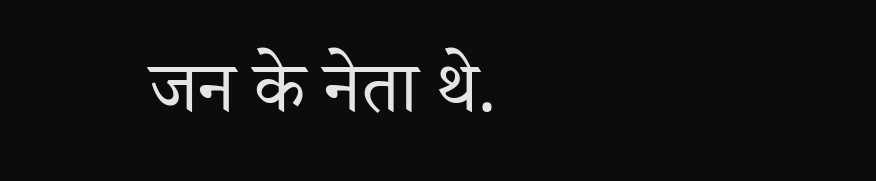जन के नेता थे.